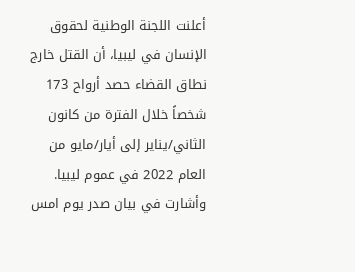أعلنت اللجنة الوطنية لحقوق الإنسان في ليبيا، أن القتل خارج نطاق القضاء حصد أرواح 173 شخصاً خلال الفترة من كانون الثاني/يناير إلى أيار/مايو من العام 2022 في عموم ليبيا.
وأشارت في بيان صدر يوم امس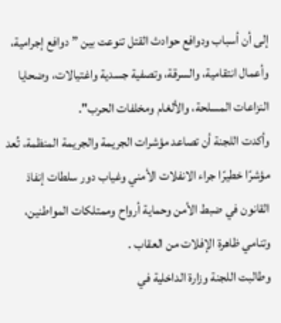إلى أن أسباب ودوافع حوادث القتل تنوعت بين ”دوافع إجرامية، وأعمال انتقامية، والسرقة، وتصفية جسدية واغتيالات، وضحايا النزاعات المسلحة، والألغام ومخلفات الحرب".
وأكدت اللجنة أن تصاعد مؤشرات الجريمة والجريمة المنظمة، تُعد مؤشرًا خطيرًا جراء الانفلات الأمني وغياب دور سلطات إنفاذ القانون في ضبط الأمن وحماية أرواح وممتلكات المواطنين، وتنامي ظاهرة الإفلات من العقاب .
وطالبت اللجنة وزارة الداخلية في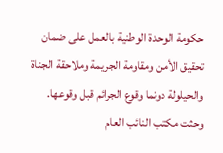حكومة الوحدة الوطنية بالعمل على ضمان تحقيق الأمن ومقاومة الجريمة وملاحقة الجناة والحيلولة دونما وقوع الجرائم قبل وقوعها.
وحثت مكتب النائب العام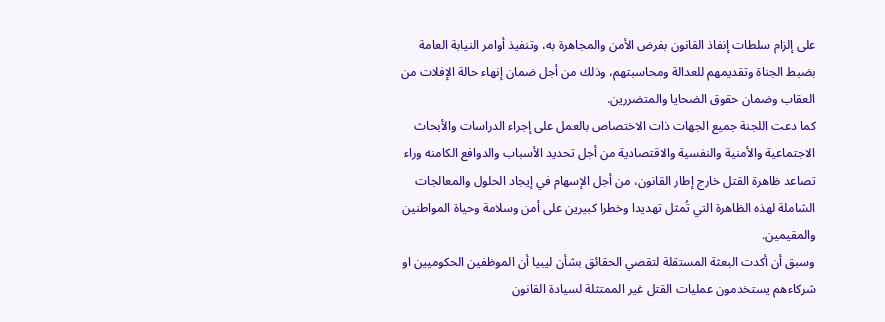على إلزام سلطات إنفاذ القانون بفرض الأمن والمجاهرة به، وتنفيذ أوامر النيابة العامة بضبط الجناة وتقديمهم للعدالة ومحاسبتهم، وذلك من أجل ضمان إنهاء حالة الإفلات من العقاب وضمان حقوق الضحايا والمتضررين.
كما دعت اللجنة جميع الجهات ذات الاختصاص بالعمل على إجراء الدراسات والأبحاث الاجتماعية والأمنية والنفسية والاقتصادية من أجل تحديد الأسباب والدوافع الكامنه وراء تصاعد ظاهرة القتل خارج إطار القانون، من أجل الإسهام في إيجاد الحلول والمعالجات الشاملة لهذه الظاهرة التي تُمثل تهديدا وخطرا كبيرين على أمن وسلامة وحياة المواطنين والمقيمين.
وسبق أن أكدت البعثة المستقلة لتقصي الحقائق بشأن ليبيا أن الموظفين الحكوميين او شركاءهم يستخدمون عمليات القتل غير الممتثلة لسيادة القانون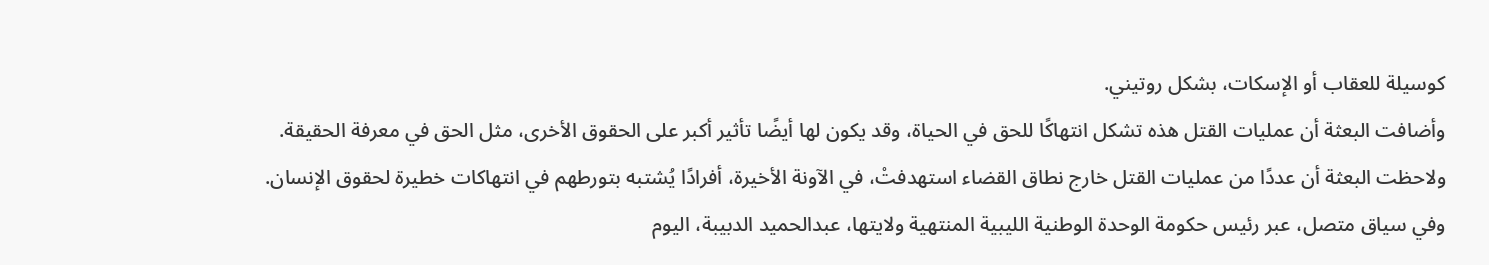كوسيلة للعقاب أو الإسكات، بشكل روتيني.
وأضافت البعثة أن عمليات القتل هذه تشكل انتهاكًا للحق في الحياة، وقد يكون لها أيضًا تأثير أكبر على الحقوق الأخرى، مثل الحق في معرفة الحقيقة.
ولاحظت البعثة أن عددًا من عمليات القتل خارج نطاق القضاء استهدفتْ، في الآونة الأخيرة، أفرادًا يُشتبه بتورطهم في انتهاكات خطيرة لحقوق الإنسان.
وفي سياق متصل، عبر رئيس حكومة الوحدة الوطنية الليبية المنتهية ولايتها، عبدالحميد الدبيبة، اليوم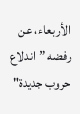الأربعاء، عن رفضه ”اندلاع حروب جديدة"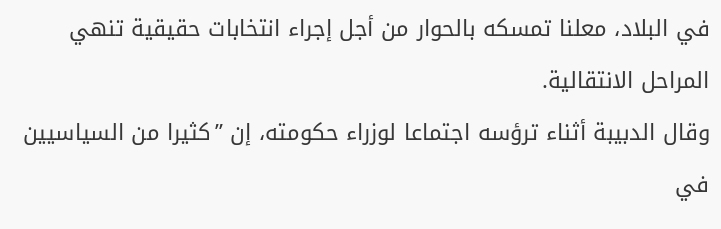في البلاد، معلنا تمسكه بالحوار من أجل إجراء انتخابات حقيقية تنهي المراحل الانتقالية.
وقال الدبيبة أثناء ترؤسه اجتماعا لوزراء حكومته، إن ”كثيرا من السياسيين في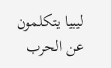ليبيا يتكلمون عن الحرب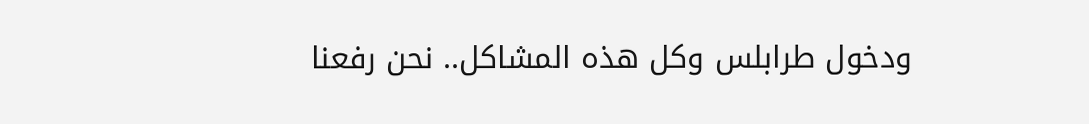ودخول طرابلس وكل هذه المشاكل.. نحن رفعنا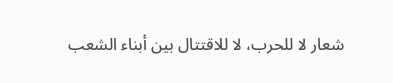شعار لا للحرب، لا للاقتتال بين أبناء الشعب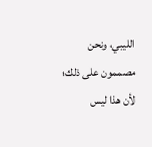الليبي، ونحن مصممون على ذلك؛ لأن هذا ليس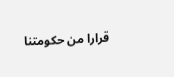قرارا من حكومتنا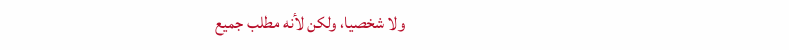ولا شخصيا، ولكن لأنه مطلب جميع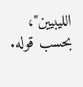الليبيين"، بحسب قوله.